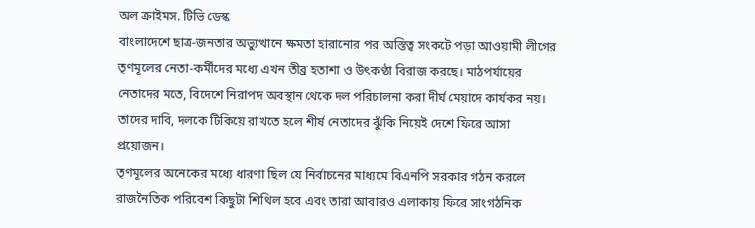অল ক্রাইমস. টিভি ডেস্ক
বাংলাদেশে ছাত্র-জনতার অভ্যুত্থানে ক্ষমতা হারানোর পর অস্তিত্ব সংকটে পড়া আওয়ামী লীগের তৃণমূলের নেতা-কর্মীদের মধ্যে এখন তীব্র হতাশা ও উৎকণ্ঠা বিরাজ করছে। মাঠপর্যায়ের নেতাদের মতে, বিদেশে নিরাপদ অবস্থান থেকে দল পরিচালনা করা দীর্ঘ মেয়াদে কার্যকর নয়। তাদের দাবি, দলকে টিকিয়ে রাখতে হলে শীর্ষ নেতাদের ঝুঁকি নিয়েই দেশে ফিরে আসা প্রয়োজন।
তৃণমূলের অনেকের মধ্যে ধারণা ছিল যে নির্বাচনের মাধ্যমে বিএনপি সরকার গঠন করলে রাজনৈতিক পরিবেশ কিছুটা শিথিল হবে এবং তারা আবারও এলাকায় ফিরে সাংগঠনিক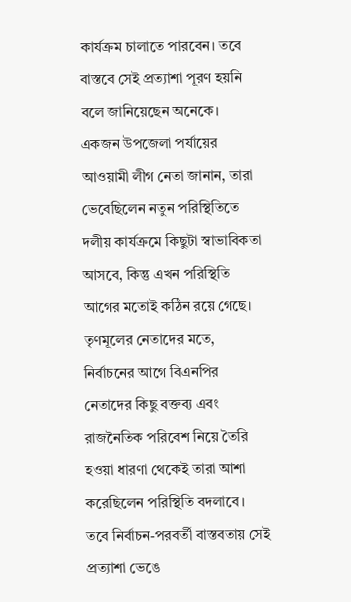কার্যক্রম চালাতে পারবেন। তবে বাস্তবে সেই প্রত্যাশা পূরণ হয়নি বলে জানিয়েছেন অনেকে।
একজন উপজেলা পর্যায়ের আওয়ামী লীগ নেতা জানান, তারা ভেবেছিলেন নতুন পরিস্থিতিতে দলীয় কার্যক্রমে কিছুটা স্বাভাবিকতা আসবে, কিন্তু এখন পরিস্থিতি আগের মতোই কঠিন রয়ে গেছে।
তৃণমূলের নেতাদের মতে, নির্বাচনের আগে বিএনপির নেতাদের কিছু বক্তব্য এবং রাজনৈতিক পরিবেশ নিয়ে তৈরি হওয়া ধারণা থেকেই তারা আশা করেছিলেন পরিস্থিতি বদলাবে। তবে নির্বাচন-পরবর্তী বাস্তবতায় সেই প্রত্যাশা ভেঙে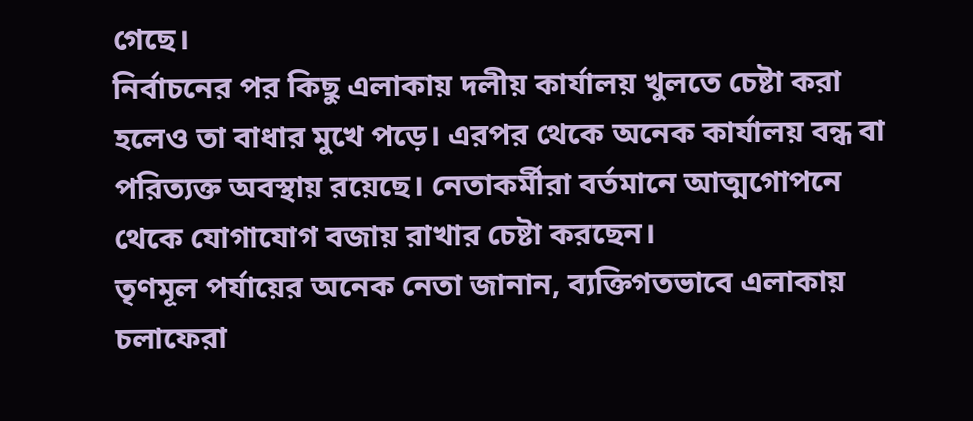গেছে।
নির্বাচনের পর কিছু এলাকায় দলীয় কার্যালয় খুলতে চেষ্টা করা হলেও তা বাধার মুখে পড়ে। এরপর থেকে অনেক কার্যালয় বন্ধ বা পরিত্যক্ত অবস্থায় রয়েছে। নেতাকর্মীরা বর্তমানে আত্মগোপনে থেকে যোগাযোগ বজায় রাখার চেষ্টা করছেন।
তৃণমূল পর্যায়ের অনেক নেতা জানান, ব্যক্তিগতভাবে এলাকায় চলাফেরা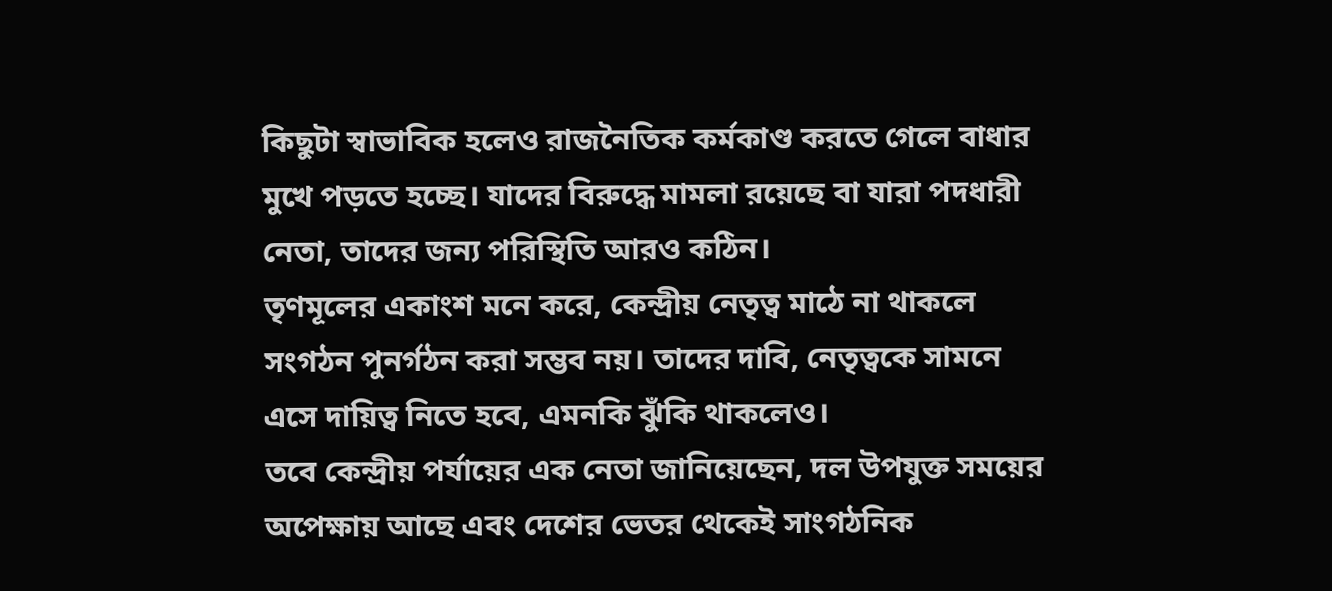কিছুটা স্বাভাবিক হলেও রাজনৈতিক কর্মকাণ্ড করতে গেলে বাধার মুখে পড়তে হচ্ছে। যাদের বিরুদ্ধে মামলা রয়েছে বা যারা পদধারী নেতা, তাদের জন্য পরিস্থিতি আরও কঠিন।
তৃণমূলের একাংশ মনে করে, কেন্দ্রীয় নেতৃত্ব মাঠে না থাকলে সংগঠন পুনর্গঠন করা সম্ভব নয়। তাদের দাবি, নেতৃত্বকে সামনে এসে দায়িত্ব নিতে হবে, এমনকি ঝুঁকি থাকলেও।
তবে কেন্দ্রীয় পর্যায়ের এক নেতা জানিয়েছেন, দল উপযুক্ত সময়ের অপেক্ষায় আছে এবং দেশের ভেতর থেকেই সাংগঠনিক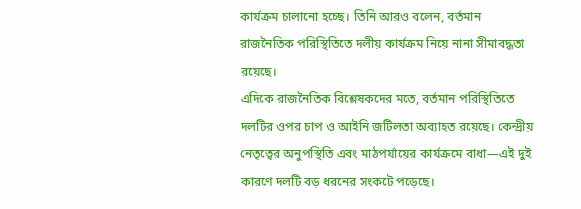কার্যক্রম চালানো হচ্ছে। তিনি আরও বলেন, বর্তমান রাজনৈতিক পরিস্থিতিতে দলীয় কার্যক্রম নিয়ে নানা সীমাবদ্ধতা রয়েছে।
এদিকে রাজনৈতিক বিশ্লেষকদের মতে, বর্তমান পরিস্থিতিতে দলটির ওপর চাপ ও আইনি জটিলতা অব্যাহত রয়েছে। কেন্দ্রীয় নেতৃত্বের অনুপস্থিতি এবং মাঠপর্যায়ের কার্যক্রমে বাধা—এই দুই কারণে দলটি বড় ধরনের সংকটে পড়েছে।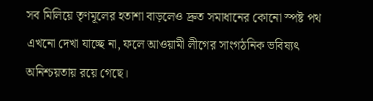সব মিলিয়ে তৃণমূলের হতাশা বাড়লেও দ্রুত সমাধানের কোনো স্পষ্ট পথ এখনো দেখা যাচ্ছে না, ফলে আওয়ামী লীগের সাংগঠনিক ভবিষ্যৎ অনিশ্চয়তায় রয়ে গেছে।